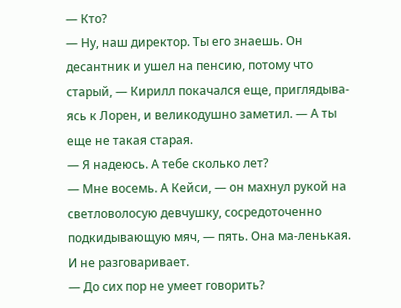— Кто?
— Ну, наш директор. Ты его знаешь. Он десантник и ушел на пенсию, потому что старый, — Кирилл покачался еще, приглядыва-ясь к Лорен, и великодушно заметил. — А ты еще не такая старая.
— Я надеюсь. А тебе сколько лет?
— Мне восемь. А Кейси, — он махнул рукой на светловолосую девчушку, сосредоточенно подкидывающую мяч, — пять. Она ма-ленькая. И не разговаривает.
— До сих пор не умеет говорить?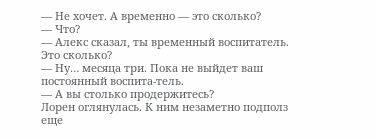— Не хочет. А временно — это сколько?
— Что?
— Алекс сказал, ты временный воспитатель. Это сколько?
— Ну… месяца три. Пока не выйдет ваш постоянный воспита-тель.
— А вы столько продержитесь?
Лорен оглянулась. К ним незаметно подполз еще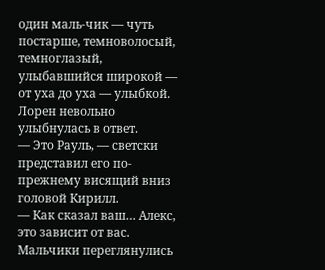один маль-чик — чуть постарше, темноволосый, темноглазый, улыбавшийся широкой — от уха до уха — улыбкой. Лорен невольно улыбнулась в ответ.
— Это Рауль, — светски представил его по-прежнему висящий вниз головой Кирилл.
— Как сказал ваш… Алекс, это зависит от вас.
Мальчики переглянулись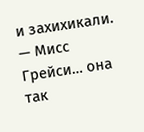и захихикали.
— Мисс Грейси… она так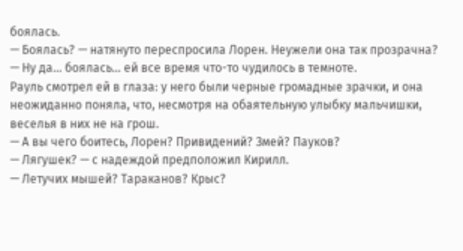боялась.
— Боялась? — натянуто переспросила Лорен. Неужели она так прозрачна?
— Ну да… боялась… ей все время что-то чудилось в темноте.
Рауль смотрел ей в глаза: у него были черные громадные зрачки, и она неожиданно поняла, что, несмотря на обаятельную улыбку мальчишки, веселья в них не на грош.
— А вы чего боитесь, Лорен? Привидений? Змей? Пауков?
— Лягушек? — с надеждой предположил Кирилл.
— Летучих мышей? Тараканов? Крыс?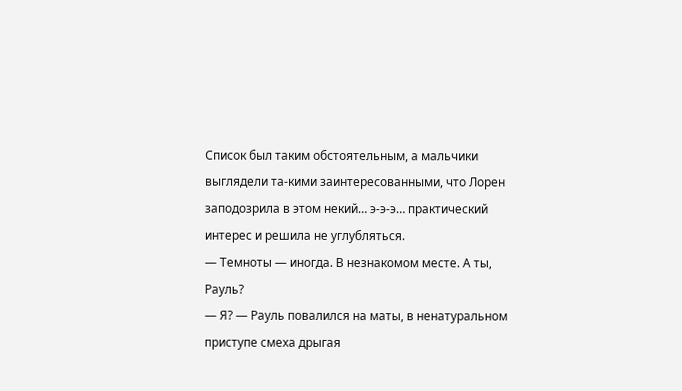Список был таким обстоятельным, а мальчики выглядели та-кими заинтересованными, что Лорен заподозрила в этом некий… э-э-э… практический интерес и решила не углубляться.
— Темноты — иногда. В незнакомом месте. А ты, Рауль?
— Я? — Рауль повалился на маты, в ненатуральном приступе смеха дрыгая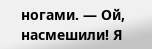ногами. — Ой, насмешили! Я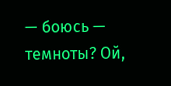— боюсь — темноты? Ой,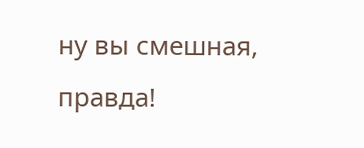ну вы смешная, правда!